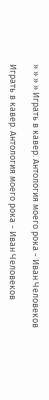» » » » Играть в кавер. Антология моего рока - Иван Человеков

Играть в кавер. Антология моего рока - Иван Человеков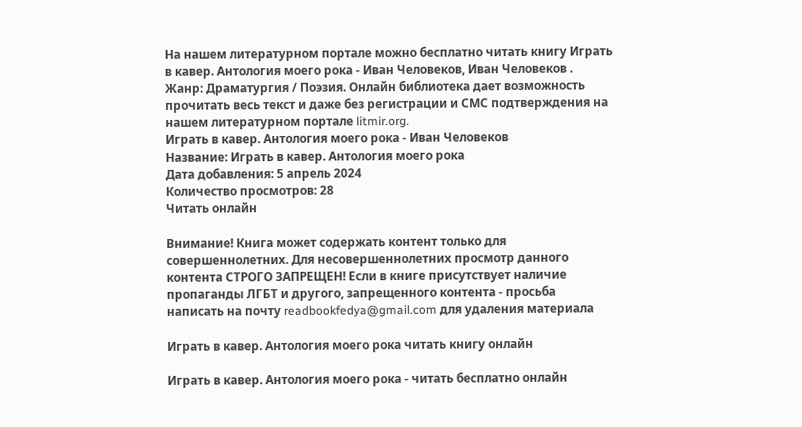На нашем литературном портале можно бесплатно читать книгу Играть в кавер. Антология моего рока - Иван Человеков, Иван Человеков . Жанр: Драматургия / Поэзия. Онлайн библиотека дает возможность прочитать весь текст и даже без регистрации и СМС подтверждения на нашем литературном портале litmir.org.
Играть в кавер. Антология моего рока - Иван Человеков
Название: Играть в кавер. Антология моего рока
Дата добавления: 5 апрель 2024
Количество просмотров: 28
Читать онлайн

Внимание! Книга может содержать контент только для совершеннолетних. Для несовершеннолетних просмотр данного контента СТРОГО ЗАПРЕЩЕН! Если в книге присутствует наличие пропаганды ЛГБТ и другого, запрещенного контента - просьба написать на почту readbookfedya@gmail.com для удаления материала

Играть в кавер. Антология моего рока читать книгу онлайн

Играть в кавер. Антология моего рока - читать бесплатно онлайн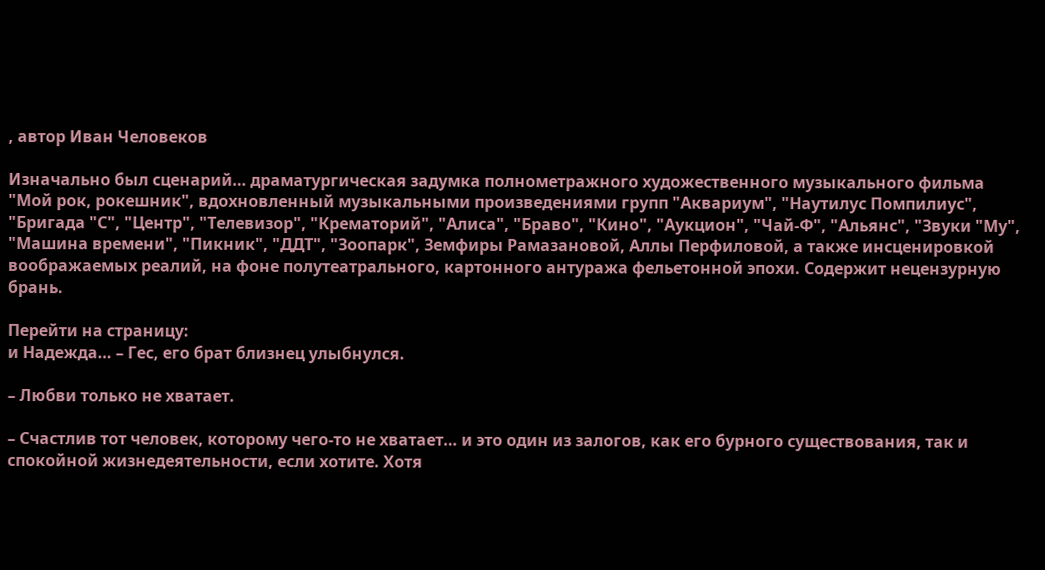, автор Иван Человеков

Изначально был сценарий… драматургическая задумка полнометражного художественного музыкального фильма "Мой рок, рокешник", вдохновленный музыкальными произведениями групп "Аквариум", "Наутилус Помпилиус", "Бригада "С", "Центр", "Телевизор", "Крематорий", "Алиса", "Браво", "Кино", "Аукцион", "Чай-Ф", "Альянс", "Звуки "Му", "Машина времени", "Пикник", "ДДТ", "Зоопарк", Земфиры Рамазановой, Аллы Перфиловой, а также инсценировкой воображаемых реалий, на фоне полутеатрального, картонного антуража фельетонной эпохи. Содержит нецензурную брань.

Перейти на страницу:
и Надежда… – Гес, его брат близнец улыбнулся.

– Любви только не хватает.

– Счастлив тот человек, которому чего-то не хватает… и это один из залогов, как его бурного существования, так и спокойной жизнедеятельности, если хотите. Хотя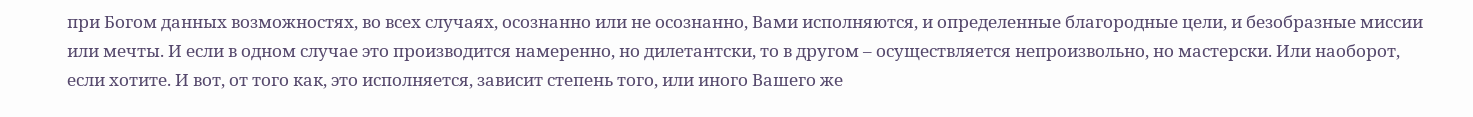при Богом данных возможностях, во всех случаях, осознанно или не осознанно, Вами исполняются, и определенные благородные цели, и безобразные миссии или мечты. И если в одном случае это производится намеренно, но дилетантски, то в другом – осуществляется непроизвольно, но мастерски. Или наоборот, если хотите. И вот, от того как, это исполняется, зависит степень того, или иного Вашего же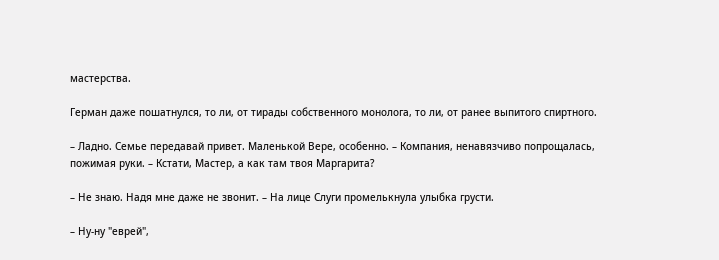мастерства.

Герман даже пошатнулся, то ли, от тирады собственного монолога, то ли, от ранее выпитого спиртного.

– Ладно. Семье передавай привет. Маленькой Вере, особенно. – Компания, ненавязчиво попрощалась, пожимая руки. – Кстати, Мастер, а как там твоя Маргарита?

– Не знаю. Надя мне даже не звонит. – На лице Слуги промелькнула улыбка грусти.

– Ну-ну "еврей",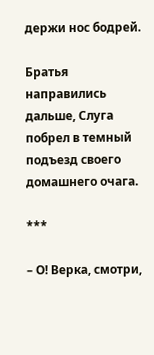держи нос бодрей.

Братья направились дальше, Слуга побрел в темный подъезд своего домашнего очага.

***

– О! Верка, смотри,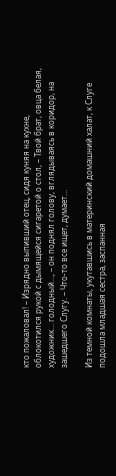кто пожаловал! – Изрядно выпивший отец, сидя куняя на кухне, облокотился рукой с дымящейся сигаретой о стол, – Твой брат, овца белая, художник… голодный…, – он поднял голову, вглядываясь в коридор, на зашедшего Слугу. – Что-то все ищет, думает…

Из темной комнаты, укутавшись в материнский домашний халат, к Слуге подошла младшая сестра, заспанная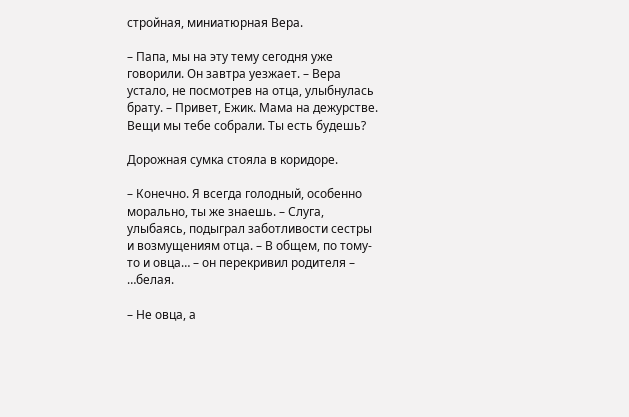стройная, миниатюрная Вера.

– Папа, мы на эту тему сегодня уже говорили. Он завтра уезжает. – Вера устало, не посмотрев на отца, улыбнулась брату. – Привет, Ежик. Мама на дежурстве. Вещи мы тебе собрали. Ты есть будешь?

Дорожная сумка стояла в коридоре.

– Конечно. Я всегда голодный, особенно морально, ты же знаешь. – Слуга, улыбаясь, подыграл заботливости сестры и возмущениям отца. – В общем, по тому-то и овца… – он перекривил родителя – …белая.

– Не овца, а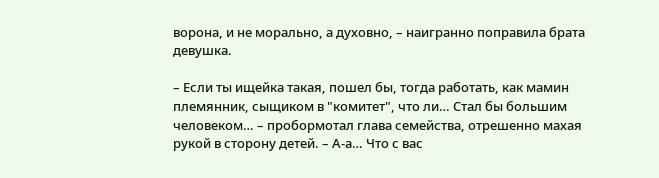ворона, и не морально, а духовно, – наигранно поправила брата девушка.

– Если ты ищейка такая, пошел бы, тогда работать, как мамин племянник, сыщиком в "комитет", что ли… Стал бы большим человеком… – пробормотал глава семейства, отрешенно махая рукой в сторону детей. – А-а… Что с вас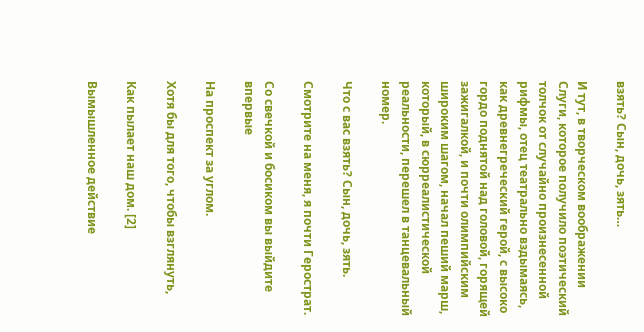взять? Сын, дочь, зять…

И тут, в творческом воображении Слуги, которое получило поэтический толчок от случайно произнесенной рифмы, отец театрально вздымаясь, как древнегреческий герой, с высоко гордо поднятой над головой, горящей зажигалкой, и почти олимпийским широким шагом, начал пеший марш, который, в сюрреалистической реальности, перешел в танцевальный номер.

Что с вас взять? Сын, дочь, зять.

Смотрите на меня, я почти Герострат.

Со свечкой и босиком вы выйдите впервые

На проспект за углом.

Хотя бы для того, чтобы взглянуть,

Как пылает наш дом. [2]

Вымышленное действие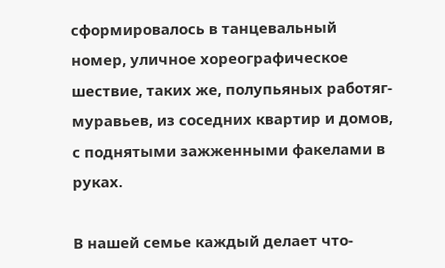сформировалось в танцевальный номер, уличное хореографическое шествие, таких же, полупьяных работяг-муравьев, из соседних квартир и домов, с поднятыми зажженными факелами в руках.

В нашей семье каждый делает что-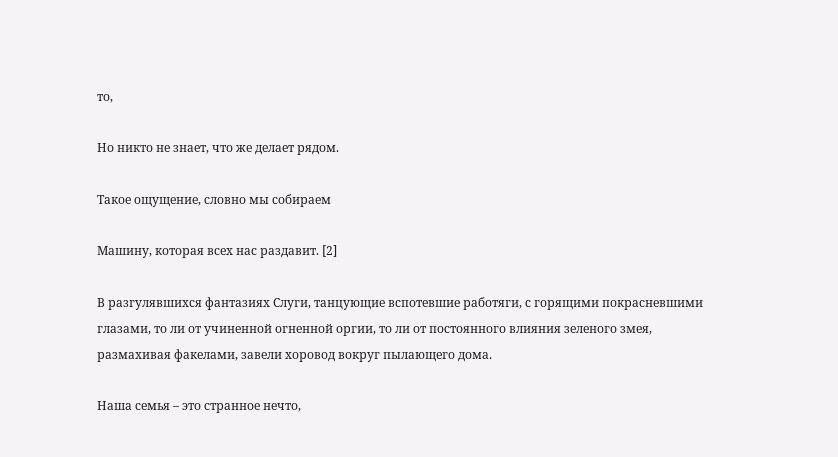то,

Но никто не знает, что же делает рядом.

Такое ощущение, словно мы собираем

Машину, которая всех нас раздавит. [2]

В разгулявшихся фантазиях Слуги, танцующие вспотевшие работяги, с горящими покрасневшими глазами, то ли от учиненной огненной оргии, то ли от постоянного влияния зеленого змея, размахивая факелами, завели хоровод вокруг пылающего дома.

Наша семья – это странное нечто,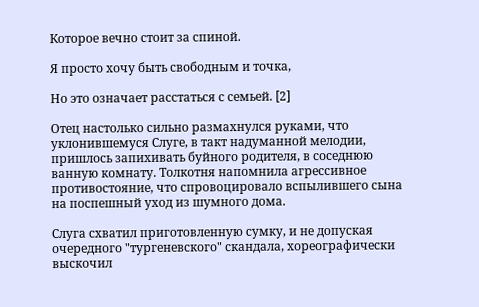Которое вечно стоит за спиной.

Я просто хочу быть свободным и точка,

Но это означает расстаться с семьей. [2]

Отец настолько сильно размахнулся руками, что уклонившемуся Слуге, в такт надуманной мелодии, пришлось запихивать буйного родителя, в соседнюю ванную комнату. Толкотня напомнила агрессивное противостояние, что спровоцировало вспылившего сына на поспешный уход из шумного дома.

Слуга схватил приготовленную сумку, и не допуская очередного "тургеневского" скандала, хореографически выскочил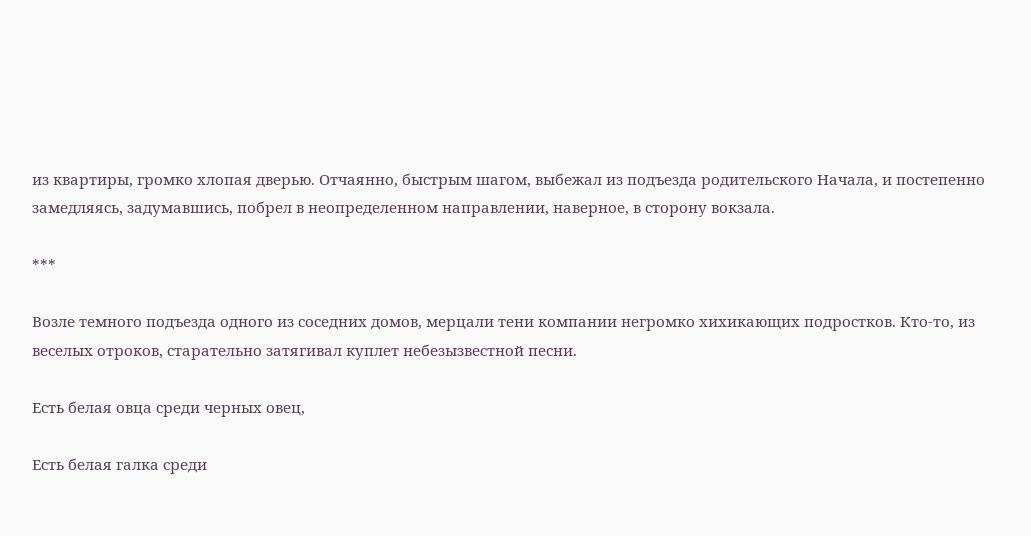из квартиры, громко хлопая дверью. Отчаянно, быстрым шагом, выбежал из подъезда родительского Начала, и постепенно замедляясь, задумавшись, побрел в неопределенном направлении, наверное, в сторону вокзала.

***

Возле темного подъезда одного из соседних домов, мерцали тени компании негромко хихикающих подростков. Кто-то, из веселых отроков, старательно затягивал куплет небезызвестной песни.

Есть белая овца среди черных овец,

Есть белая галка среди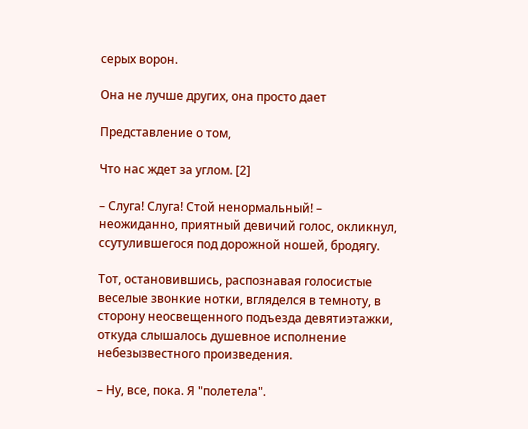серых ворон.

Она не лучше других, она просто дает

Представление о том,

Что нас ждет за углом. [2]

– Слуга! Слуга! Стой ненормальный! – неожиданно, приятный девичий голос, окликнул, ссутулившегося под дорожной ношей, бродягу.

Тот, остановившись, распознавая голосистые веселые звонкие нотки, вгляделся в темноту, в сторону неосвещенного подъезда девятиэтажки, откуда слышалось душевное исполнение небезызвестного произведения.

– Ну, все, пока. Я "полетела".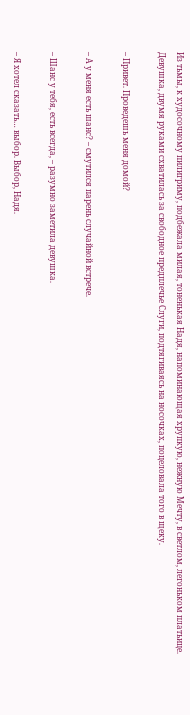Из тьмы, к худосочному пилигриму, подбежала милая, тоненькая Надя, напоминающая хрупкую, нежную Мечту, в светлом, легоньком платьице. Девушка, двумя руками схватилась за свободное предплечье Слуги, подтягиваясь на носочках, поцеловала того в щеку.

– Привет. Проведешь меня домой?

– А у меня есть шанс? – смутился парень случайной встрече.

– Шанс у тебя, есть всегда, – разумно заметила девушка.

– Я хотел сказать… выбор. Выбор, Надя.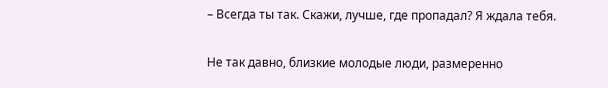– Всегда ты так. Скажи, лучше, где пропадал? Я ждала тебя.

Не так давно, близкие молодые люди, размеренно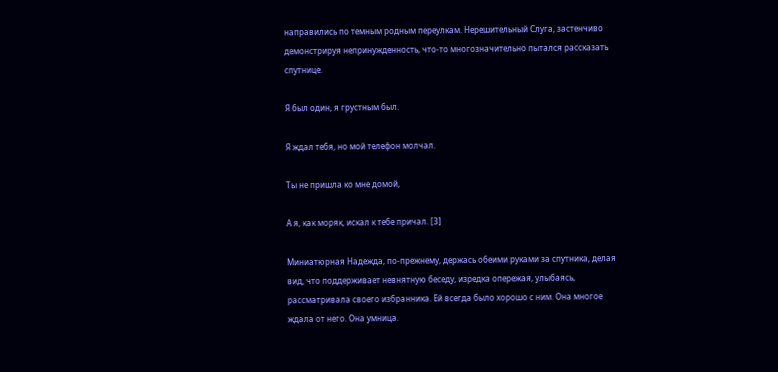направились по темным родным переулкам. Нерешительный Слуга, застенчиво демонстрируя непринужденность, что-то многозначительно пытался рассказать спутнице.

Я был один, я грустным был.

Я ждал тебя, но мой телефон молчал.

Ты не пришла ко мне домой,

А я, как моряк, искал к тебе причал. [3]

Миниатюрная Надежда, по-прежнему, держась обеими руками за спутника, делая вид, что поддерживает невнятную беседу, изредка опережая, улыбаясь, рассматривала своего избранника. Ей всегда было хорошо с ним. Она многое ждала от него. Она умница.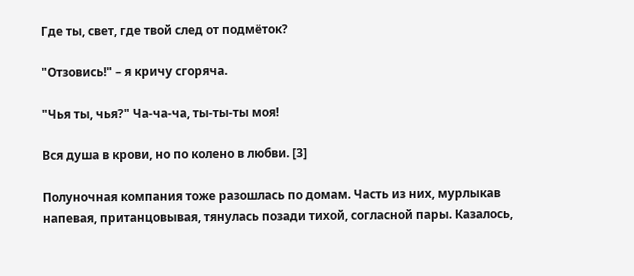Где ты, свет, где твой след от подмёток?

"Отзовись!" – я кричу сгоряча.

"Чья ты, чья?" Ча-ча-ча, ты-ты-ты моя!

Вся душа в крови, но по колено в любви. [3]

Полуночная компания тоже разошлась по домам. Часть из них, мурлыкав напевая, пританцовывая, тянулась позади тихой, согласной пары. Казалось,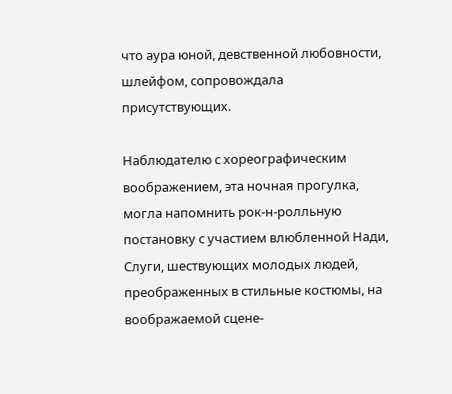что аура юной, девственной любовности, шлейфом, сопровождала присутствующих.

Наблюдателю с хореографическим воображением, эта ночная прогулка, могла напомнить рок-н-ролльную постановку с участием влюбленной Нади, Слуги, шествующих молодых людей, преображенных в стильные костюмы, на воображаемой сцене-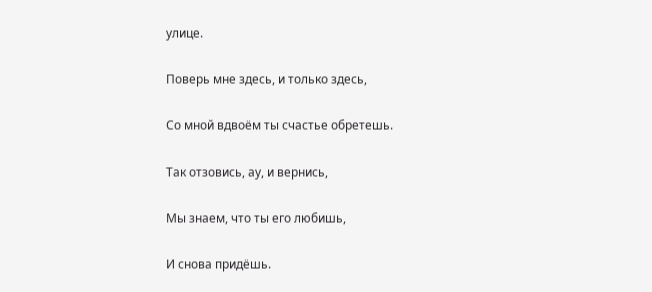улице.

Поверь мне здесь, и только здесь,

Со мной вдвоём ты счастье обретешь.

Так отзовись, ау, и вернись,

Мы знаем, что ты его любишь,

И снова придёшь.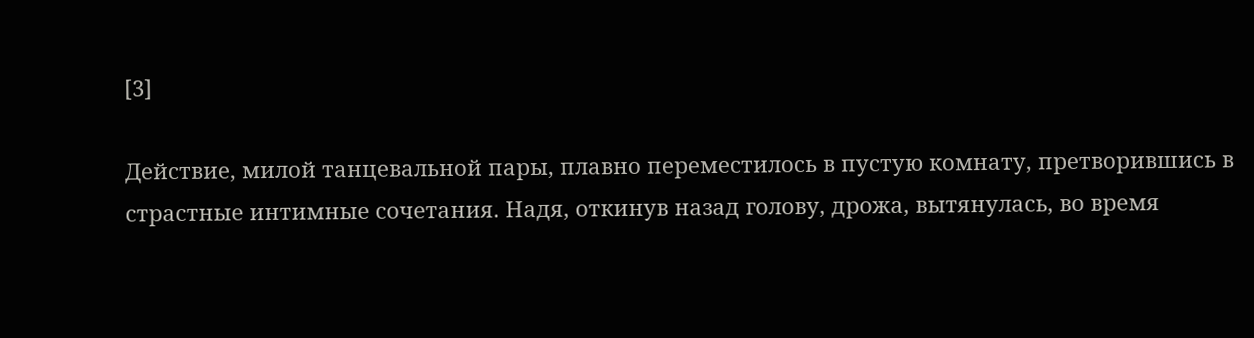[3]

Действие, милой танцевальной пары, плавно переместилось в пустую комнату, претворившись в страстные интимные сочетания. Надя, откинув назад голову, дрожа, вытянулась, во время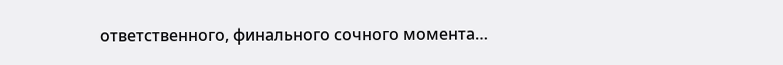ответственного, финального сочного момента…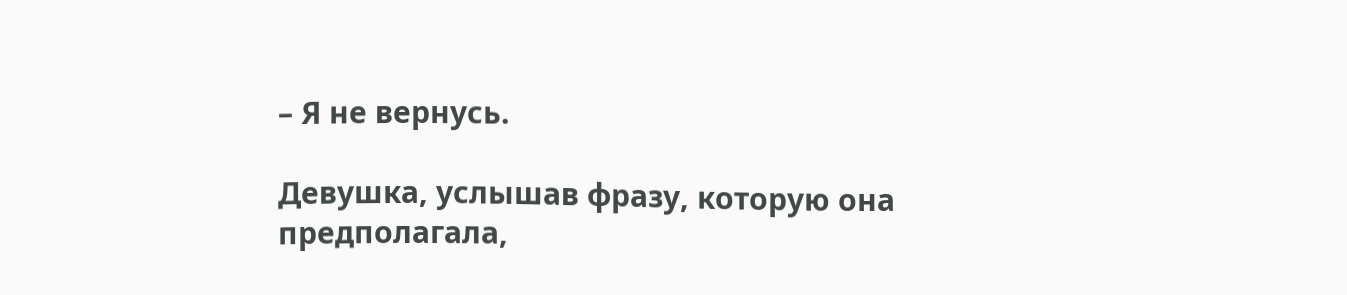– Я не вернусь.

Девушка, услышав фразу, которую она предполагала,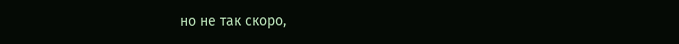но не так скоро,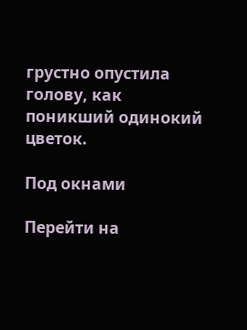грустно опустила голову, как поникший одинокий цветок.

Под окнами

Перейти на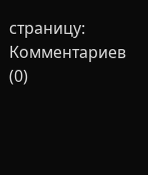страницу:
Комментариев (0)